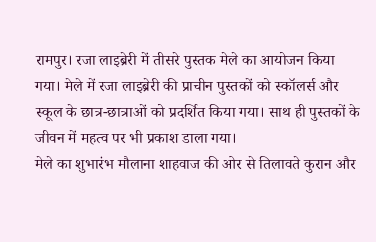रामपुर। रजा लाइब्रेरी में तीसरे पुस्तक मेले का आयोजन किया गया। मेले में रजा लाइब्रेरी की प्राचीन पुस्तकों को स्कॉलर्स और स्कूल के छात्र-छात्राओं को प्रदर्शित किया गया। साथ ही पुस्तकों के जीवन में महत्व पर भी प्रकाश डाला गया।
मेले का शुभारंभ मौलाना शाहवाज की ओर से तिलावते कुरान और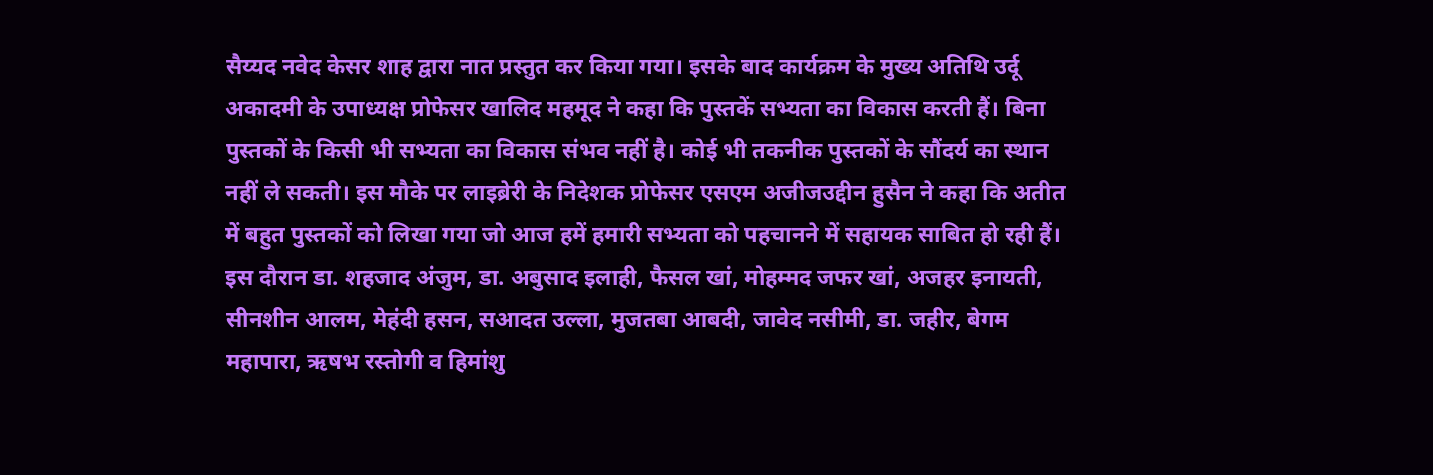सैय्यद नवेद केसर शाह द्वारा नात प्रस्तुत कर किया गया। इसके बाद कार्यक्रम के मुख्य अतिथि उर्दू अकादमी के उपाध्यक्ष प्रोफेसर खालिद महमूद ने कहा कि पुस्तकें सभ्यता का विकास करती हैं। बिना पुस्तकों के किसी भी सभ्यता का विकास संभव नहीं है। कोई भी तकनीक पुस्तकों के सौंदर्य का स्थान नहीं ले सकती। इस मौके पर लाइब्रेरी के निदेशक प्रोफेसर एसएम अजीजउद्दीन हुसैन ने कहा कि अतीत में बहुत पुस्तकों को लिखा गया जो आज हमें हमारी सभ्यता को पहचानने में सहायक साबित हो रही हैं। इस दौरान डा. शहजाद अंजुम, डा. अबुसाद इलाही, फैसल खां, मोहम्मद जफर खां, अजहर इनायती, सीनशीन आलम, मेहंदी हसन, सआदत उल्ला, मुजतबा आबदी, जावेद नसीमी, डा. जहीर, बेगम महापारा, ऋषभ रस्तोगी व हिमांशु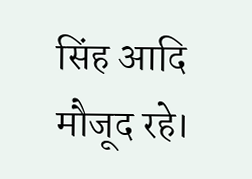सिंह आदि मौजूद रहे।